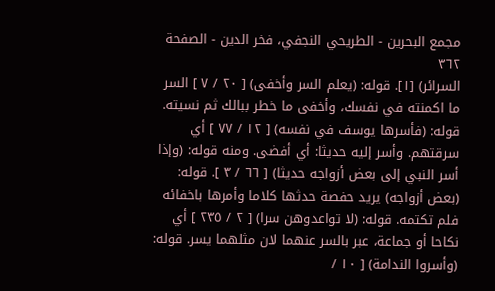مجمع البحرين - الطريحي النجفي، فخر الدين - الصفحة ٣٦٢
السرائر) [١]. قوله: (يعلم السر وأخفى) [ ٢٠ / ٧ ] السر ما اكمنته في نفسك، وأخفى ما خطر ببالك ثم نسيته. قوله: (فأسرها يوسف في نفسه) [ ١٢ / ٧٧ ] أي سرقتهم. وأسر إليه حديثا: أي أفضى. ومنه قوله: (وإذا أسر النبي إلى بعض أزواجه حديثا) [ ٦٦ / ٣ ]. قوله: (بعض أزواجه) يريد حفصة حدثها كلاما وأمرها باخفائه فلم تكتمه. قوله: (لا تواعدوهن سرا) [ ٢ / ٢٣٥ ] أي نكاحا أو جماعة، عبر بالسر عنهما لان مثلهما يسر. قوله: (وأسروا الندامة) [ ١٠ /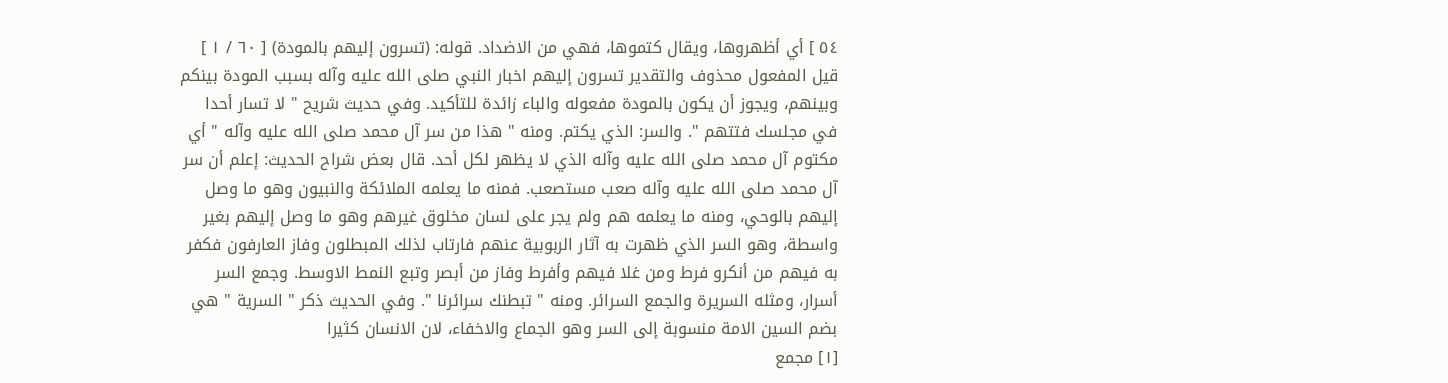٥٤ ] أي أظهروها، ويقال كتموها، فهي من الاضداد. قوله: (تسرون إليهم بالمودة) [ ٦٠ / ١ ] قيل المفعول محذوف والتقدير تسرون إليهم اخبار النبي صلى الله عليه وآله بسبب المودة بينكم وبينهم، ويجوز أن يكون بالمودة مفعوله والباء زائدة للتأكيد. وفي حديث شريح " لا تسار أحدا في مجلسك فتتهم ". والسر: الذي يكتم. ومنه " هذا من سر آل محمد صلى الله عليه وآله " أي مكتوم آل محمد صلى الله عليه وآله الذي لا يظهر لكل أحد. قال بعض شراح الحديث: إعلم أن سر آل محمد صلى الله عليه وآله صعب مستصعب. فمنه ما يعلمه الملائكة والنبيون وهو ما وصل إليهم بالوحي، ومنه ما يعلمه هم ولم يجر على لسان مخلوق غيرهم وهو ما وصل إليهم بغير واسطة، وهو السر الذي ظهرت به آثار الربوبية عنهم فارتاب لذلك المبطلون وفاز العارفون فكفر به فيهم من أنكرو فرط ومن غلا فيهم وأفرط وفاز من أبصر وتبع النمط الاوسط. وجمع السر أسرار، ومثله السريرة والجمع السرائر. ومنه " تبطنك سرائرنا ". وفي الحديث ذكر " السرية " هي بضم السين الامة منسوبة إلى السر وهو الجماع والاخفاء، لان الانسان كثيرا
[١] مجمع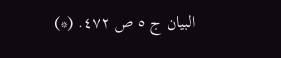البيان ج ٥ ص ٤٧٢. (*)